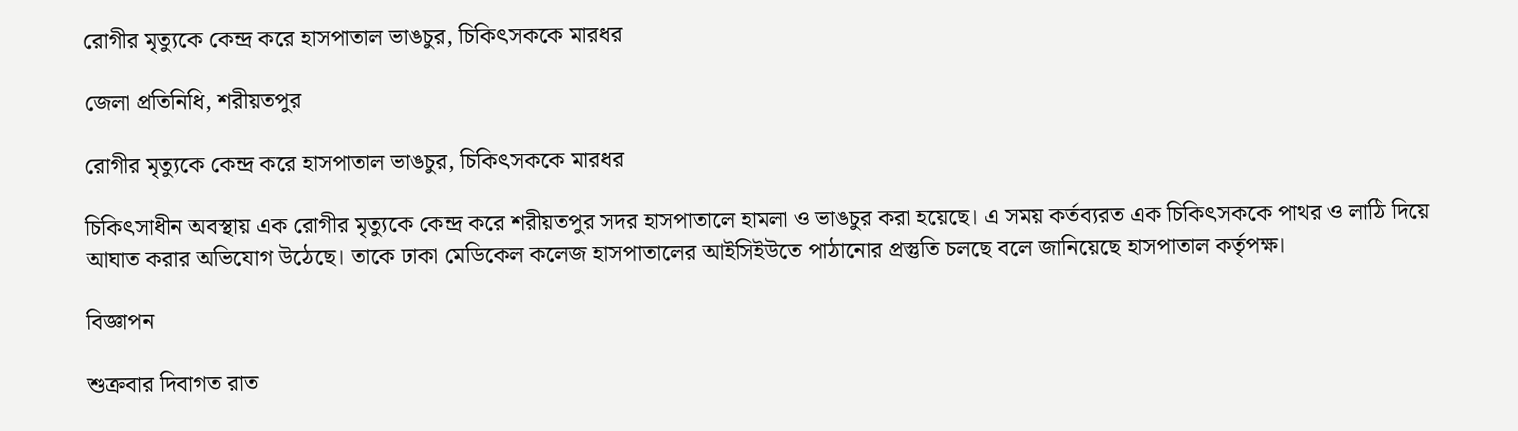রোগীর মৃত্যুকে কেন্দ্র করে হাসপাতাল ভাঙচুর, চিকিৎসককে মারধর

জেলা প্রতিনিধি, শরীয়তপুর

রোগীর মৃত্যুকে কেন্দ্র করে হাসপাতাল ভাঙচুর, চিকিৎসককে মারধর

চিকিৎসাধীন অবস্থায় এক রোগীর মৃত্যুকে কেন্দ্র করে শরীয়তপুর সদর হাসপাতালে হামলা ও ভাঙচুর করা হয়েছে। এ সময় কর্তব্যরত এক চিকিৎসককে পাথর ও লাঠি দিয়ে আঘাত করার অভিযোগ উঠেছে। তাকে ঢাকা মেডিকেল কলেজ হাসপাতালের আইসিইউতে পাঠানোর প্রস্তুতি চলছে বলে জানিয়েছে হাসপাতাল কর্তৃপক্ষ।

বিজ্ঞাপন

শুক্রবার দিবাগত রাত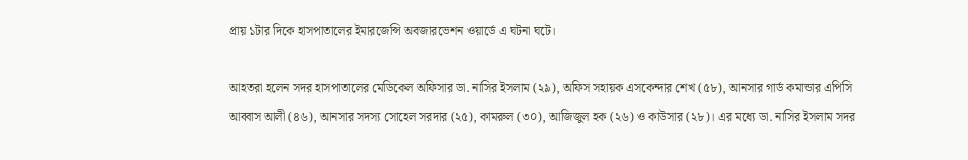প্রায় ১টার দিকে হাসপাতালের ইমারজেন্সি অবজারভেশন ওয়ার্ডে এ ঘটনা ঘটে।

আহতরা হলেন সদর হাসপাতালের মেডিকেল অফিসার ডা. নাসির ইসলাম (২৯), অফিস সহায়ক এসকেন্দার শেখ (৫৮), আনসার গার্ড কমান্ডার এপিসি আব্বাস আলী (৪৬), আনসার সদস্য সোহেল সরদার (২৫), কামরুল (৩০), আজিজুল হক (২৬) ও কাউসার (২৮)। এর মধ্যে ডা. নাসির ইসলাম সদর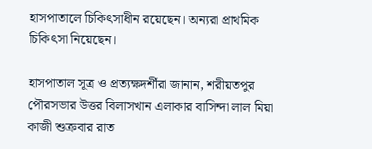হাসপাতালে চিকিৎসাধীন রয়েছেন। অন্যরা প্রাথমিক চিকিৎসা নিয়েছেন।

হাসপাতাল সূত্র ও প্রত্যক্ষদর্শীরা জানান, শরীয়তপুর পৌরসভার উত্তর বিলাসখান এলাকার বাসিন্দা লাল মিয়া কাজী শুক্রবার রাত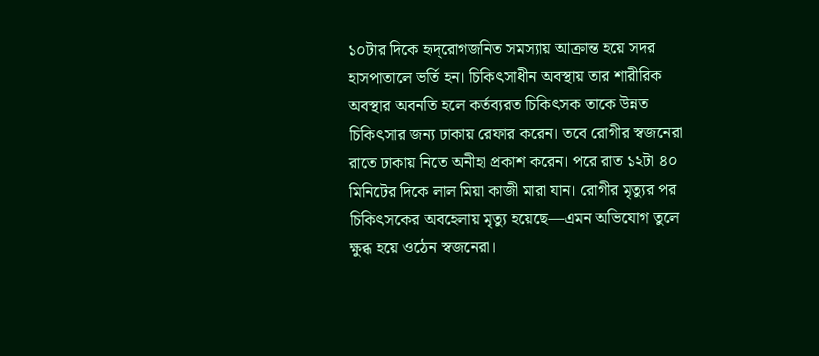১০টার দিকে হৃদ্‌রোগজনিত সমস্যায় আক্রান্ত হয়ে সদর হাসপাতালে ভর্তি হন। চিকিৎসাধীন অবস্থায় তার শারীরিক অবস্থার অবনতি হলে কর্তব্যরত চিকিৎসক তাকে উন্নত চিকিৎসার জন্য ঢাকায় রেফার করেন। তবে রোগীর স্বজনেরা রাতে ঢাকায় নিতে অনীহা প্রকাশ করেন। পরে রাত ১২টা ৪০ মিনিটের দিকে লাল মিয়া কাজী মারা যান। রোগীর মৃত্যুর পর চিকিৎসকের অবহেলায় মৃত্যু হয়েছে—এমন অভিযোগ তুলে ক্ষুব্ধ হয়ে ওঠেন স্বজনেরা।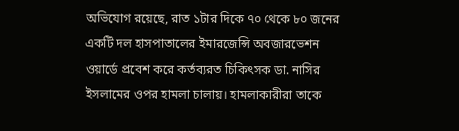অভিযোগ রয়েছে, রাত ১টার দিকে ৭০ থেকে ৮০ জনের একটি দল হাসপাতালের ইমারজেন্সি অবজারভেশন ওয়ার্ডে প্রবেশ করে কর্তব্যরত চিকিৎসক ডা. নাসির ইসলামের ওপর হামলা চালায়। হামলাকারীরা তাকে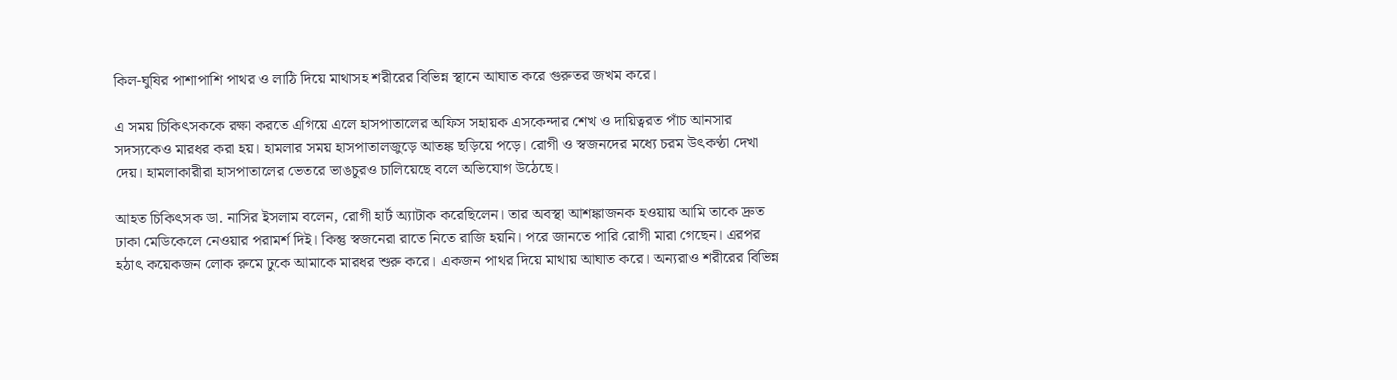কিল-ঘুষির পাশাপাশি পাথর ও লাঠি দিয়ে মাথাসহ শরীরের বিভিন্ন স্থানে আঘাত করে গুরুতর জখম করে।

এ সময় চিকিৎসককে রক্ষা করতে এগিয়ে এলে হাসপাতালের অফিস সহায়ক এসকেন্দার শেখ ও দায়িত্বরত পাঁচ আনসার সদস্যকেও মারধর করা হয়। হামলার সময় হাসপাতালজুড়ে আতঙ্ক ছড়িয়ে পড়ে। রোগী ও স্বজনদের মধ্যে চরম উৎকণ্ঠা দেখা দেয়। হামলাকারীরা হাসপাতালের ভেতরে ভাঙচুরও চালিয়েছে বলে অভিযোগ উঠেছে।

আহত চিকিৎসক ডা. নাসির ইসলাম বলেন, রোগী হার্ট অ্যাটাক করেছিলেন। তার অবস্থা আশঙ্কাজনক হওয়ায় আমি তাকে দ্রুত ঢাকা মেডিকেলে নেওয়ার পরামর্শ দিই। কিন্তু স্বজনেরা রাতে নিতে রাজি হয়নি। পরে জানতে পারি রোগী মারা গেছেন। এরপর হঠাৎ কয়েকজন লোক রুমে ঢুকে আমাকে মারধর শুরু করে। একজন পাথর দিয়ে মাথায় আঘাত করে। অন্যরাও শরীরের বিভিন্ন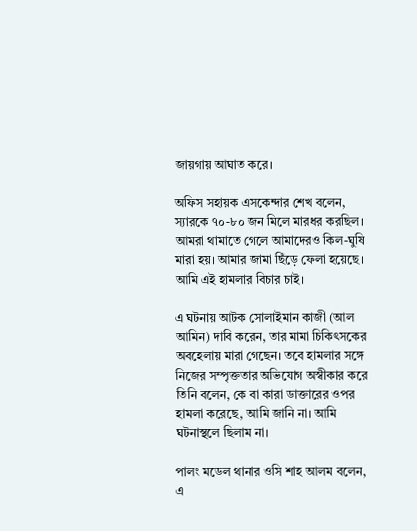জায়গায় আঘাত করে।

অফিস সহায়ক এসকেন্দার শেখ বলেন, স্যারকে ৭০-৮০ জন মিলে মারধর করছিল। আমরা থামাতে গেলে আমাদেরও কিল-ঘুষি মারা হয়। আমার জামা ছিঁড়ে ফেলা হয়েছে। আমি এই হামলার বিচার চাই।

এ ঘটনায় আটক সোলাইমান কাজী (আল আমিন) দাবি করেন, তার মামা চিকিৎসকের অবহেলায় মারা গেছেন। তবে হামলার সঙ্গে নিজের সম্পৃক্ততার অভিযোগ অস্বীকার করে তিনি বলেন, কে বা কারা ডাক্তারের ওপর হামলা করেছে, আমি জানি না। আমি ঘটনাস্থলে ছিলাম না।

পালং মডেল থানার ওসি শাহ আলম বলেন, এ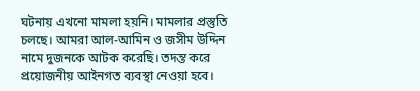ঘটনায় এখনো মামলা হয়নি। মামলার প্রস্তুতি চলছে। আমরা আল-আমিন ও জসীম উদ্দিন নামে দুজনকে আটক করেছি। তদন্ত করে প্রয়োজনীয় আইনগত ব্যবস্থা নেওয়া হবে।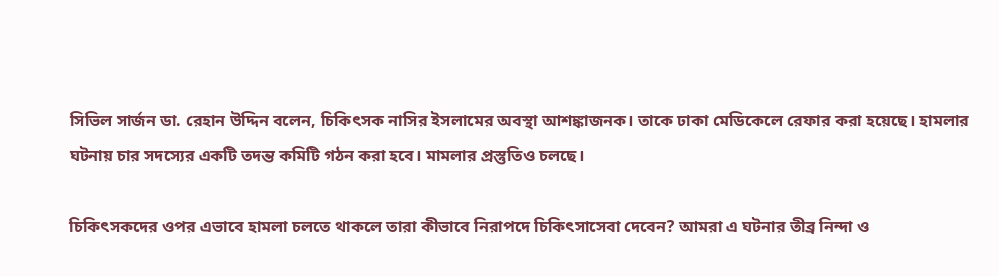সিভিল সার্জন ডা. রেহান উদ্দিন বলেন, চিকিৎসক নাসির ইসলামের অবস্থা আশঙ্কাজনক। তাকে ঢাকা মেডিকেলে রেফার করা হয়েছে। হামলার ঘটনায় চার সদস্যের একটি তদন্ত কমিটি গঠন করা হবে। মামলার প্রস্তুতিও চলছে।

চিকিৎসকদের ওপর এভাবে হামলা চলতে থাকলে তারা কীভাবে নিরাপদে চিকিৎসাসেবা দেবেন? আমরা এ ঘটনার তীব্র নিন্দা ও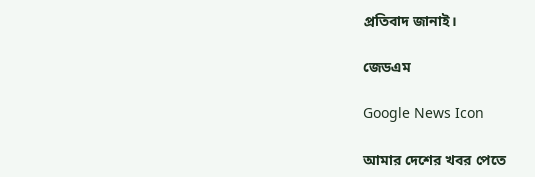প্রতিবাদ জানাই।

জেডএম

Google News Icon

আমার দেশের খবর পেতে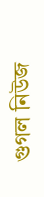গুগল নিউজ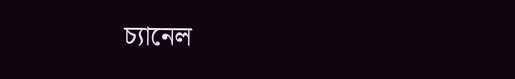চ্যানেল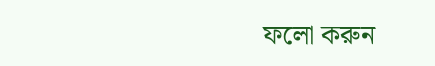ফলো করুন